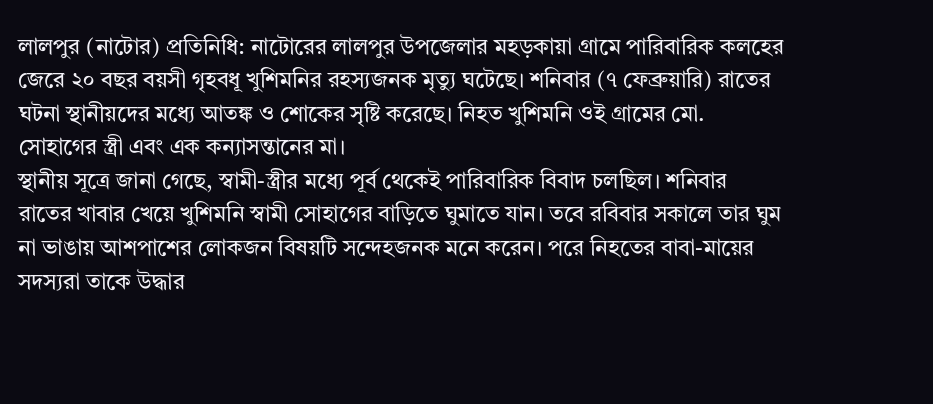লালপুর (নাটোর) প্রতিনিধি: নাটোরের লালপুর উপজেলার মহড়কায়া গ্রামে পারিবারিক কলহের জেরে ২০ বছর বয়সী গৃহবধূ খুশিমনির রহস্যজনক মৃত্যু ঘটেছে। শনিবার (৭ ফেব্রুয়ারি) রাতের ঘটনা স্থানীয়দের মধ্যে আতঙ্ক ও শোকের সৃষ্টি করেছে। নিহত খুশিমনি ওই গ্রামের মো. সোহাগের স্ত্রী এবং এক কন্যাসন্তানের মা।
স্থানীয় সূত্রে জানা গেছে, স্বামী-স্ত্রীর মধ্যে পূর্ব থেকেই পারিবারিক বিবাদ চলছিল। শনিবার রাতের খাবার খেয়ে খুশিমনি স্বামী সোহাগের বাড়িতে ঘুমাতে যান। তবে রবিবার সকালে তার ঘুম না ভাঙায় আশপাশের লোকজন বিষয়টি সন্দেহজনক মনে করেন। পরে নিহতের বাবা-মায়ের সদস্যরা তাকে উদ্ধার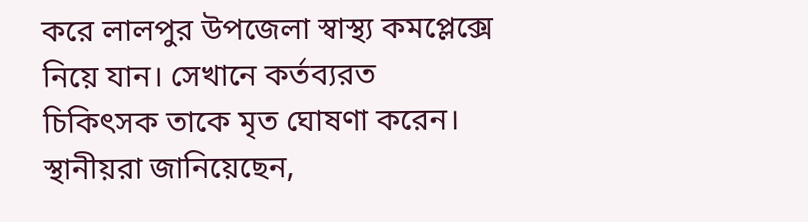করে লালপুর উপজেলা স্বাস্থ্য কমপ্লেক্সে নিয়ে যান। সেখানে কর্তব্যরত চিকিৎসক তাকে মৃত ঘোষণা করেন।
স্থানীয়রা জানিয়েছেন,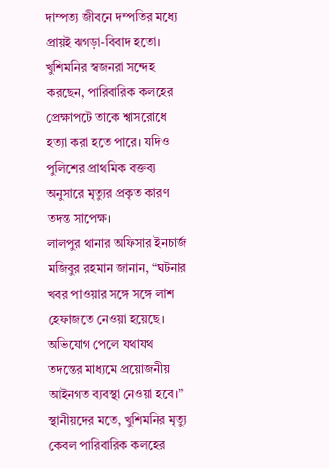দাম্পত্য জীবনে দম্পতির মধ্যে প্রায়ই ঝগড়া-বিবাদ হতো। খুশিমনির স্বজনরা সন্দেহ করছেন, পারিবারিক কলহের প্রেক্ষাপটে তাকে শ্বাসরোধে হত্যা করা হতে পারে। যদিও পুলিশের প্রাথমিক বক্তব্য অনুসারে মৃত্যুর প্রকৃত কারণ তদন্ত সাপেক্ষ।
লালপুর থানার অফিসার ইনচার্জ মজিবুর রহমান জানান, “ঘটনার খবর পাওয়ার সঙ্গে সঙ্গে লাশ হেফাজতে নেওয়া হয়েছে। অভিযোগ পেলে যথাযথ তদন্তের মাধ্যমে প্রয়োজনীয় আইনগত ব্যবস্থা নেওয়া হবে।”
স্থানীয়দের মতে, খুশিমনির মৃত্যু কেবল পারিবারিক কলহের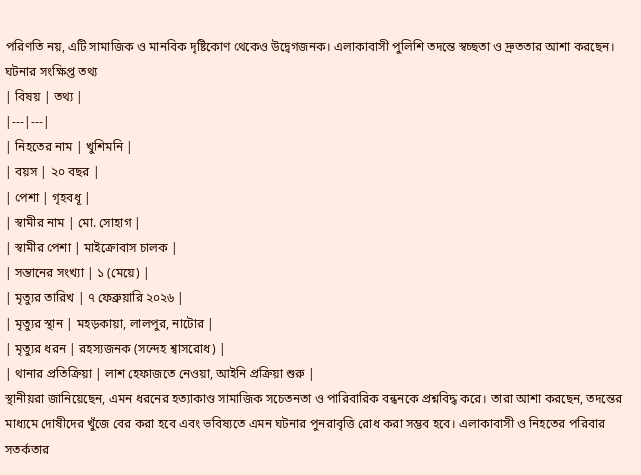পরিণতি নয়, এটি সামাজিক ও মানবিক দৃষ্টিকোণ থেকেও উদ্বেগজনক। এলাকাবাসী পুলিশি তদন্তে স্বচ্ছতা ও দ্রুততার আশা করছেন।
ঘটনার সংক্ষিপ্ত তথ্য
| বিষয় | তথ্য |
|---|---|
| নিহতের নাম | খুশিমনি |
| বয়স | ২০ বছর |
| পেশা | গৃহবধূ |
| স্বামীর নাম | মো. সোহাগ |
| স্বামীর পেশা | মাইক্রোবাস চালক |
| সন্তানের সংখ্যা | ১ (মেয়ে) |
| মৃত্যুর তারিখ | ৭ ফেব্রুয়ারি ২০২৬ |
| মৃত্যুর স্থান | মহড়কায়া, লালপুর, নাটোর |
| মৃত্যুর ধরন | রহস্যজনক (সন্দেহ শ্বাসরোধ) |
| থানার প্রতিক্রিয়া | লাশ হেফাজতে নেওয়া, আইনি প্রক্রিয়া শুরু |
স্থানীয়রা জানিয়েছেন, এমন ধরনের হত্যাকাণ্ড সামাজিক সচেতনতা ও পারিবারিক বন্ধনকে প্রশ্নবিদ্ধ করে। তারা আশা করছেন, তদন্তের মাধ্যমে দোষীদের খুঁজে বের করা হবে এবং ভবিষ্যতে এমন ঘটনার পুনরাবৃত্তি রোধ করা সম্ভব হবে। এলাকাবাসী ও নিহতের পরিবার সতর্কতার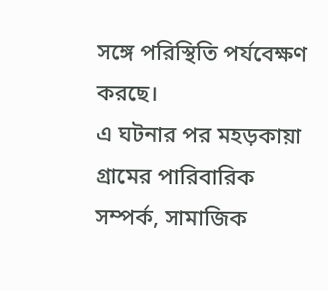সঙ্গে পরিস্থিতি পর্যবেক্ষণ করছে।
এ ঘটনার পর মহড়কায়া গ্রামের পারিবারিক সম্পর্ক, সামাজিক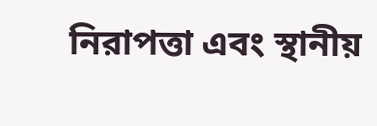নিরাপত্তা এবং স্থানীয়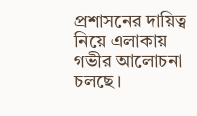প্রশাসনের দায়িত্ব নিয়ে এলাকায় গভীর আলোচনা চলছে।